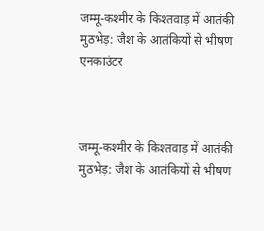जम्मू-कश्मीर के किश्तवाड़ में आतंकी मुठभेड़: जैश के आतंकियों से भीषण एनकाउंटर



जम्मू-कश्मीर के किश्तवाड़ में आतंकी मुठभेड़: जैश के आतंकियों से भीषण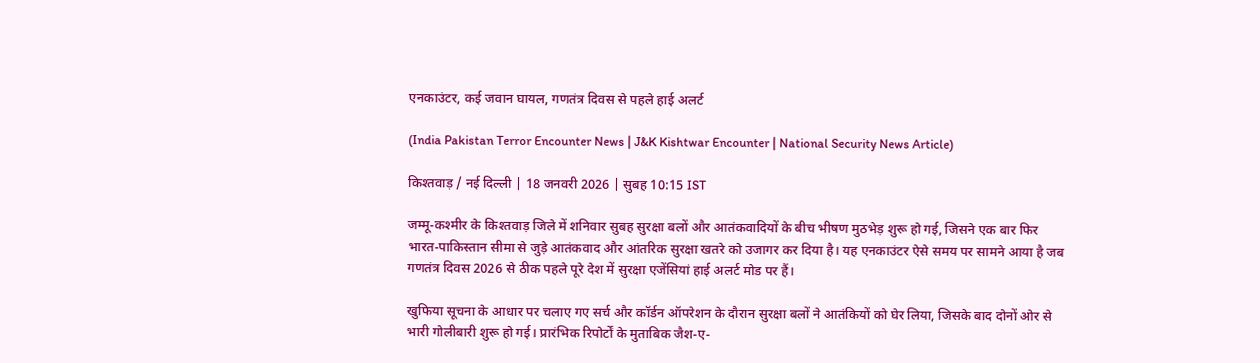एनकाउंटर, कई जवान घायल, गणतंत्र दिवस से पहले हाई अलर्ट

(India Pakistan Terror Encounter News | J&K Kishtwar Encounter | National Security News Article)

किश्तवाड़ / नई दिल्ली | 18 जनवरी 2026 | सुबह 10:15 IST

जम्मू-कश्मीर के किश्तवाड़ जिले में शनिवार सुबह सुरक्षा बलों और आतंकवादियों के बीच भीषण मुठभेड़ शुरू हो गई, जिसने एक बार फिर भारत-पाकिस्तान सीमा से जुड़े आतंकवाद और आंतरिक सुरक्षा खतरे को उजागर कर दिया है। यह एनकाउंटर ऐसे समय पर सामने आया है जब गणतंत्र दिवस 2026 से ठीक पहले पूरे देश में सुरक्षा एजेंसियां हाई अलर्ट मोड पर हैं।

खुफिया सूचना के आधार पर चलाए गए सर्च और कॉर्डन ऑपरेशन के दौरान सुरक्षा बलों ने आतंकियों को घेर लिया, जिसके बाद दोनों ओर से भारी गोलीबारी शुरू हो गई। प्रारंभिक रिपोर्टों के मुताबिक जैश-ए-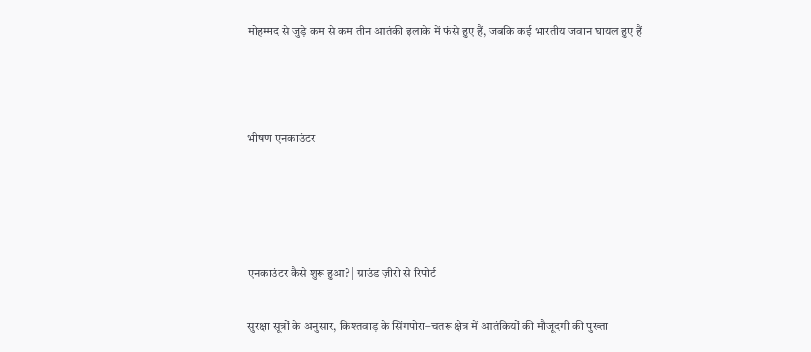मोहम्मद से जुड़े कम से कम तीन आतंकी इलाके में फंसे हुए हैं, जबकि कई भारतीय जवान घायल हुए हैं



भीषण एनकाउंटर




एनकाउंटर कैसे शुरू हुआ? | ग्राउंड ज़ीरो से रिपोर्ट

सुरक्षा सूत्रों के अनुसार, किश्तवाड़ के सिंगपोरा–चतरू क्षेत्र में आतंकियों की मौजूदगी की पुख्ता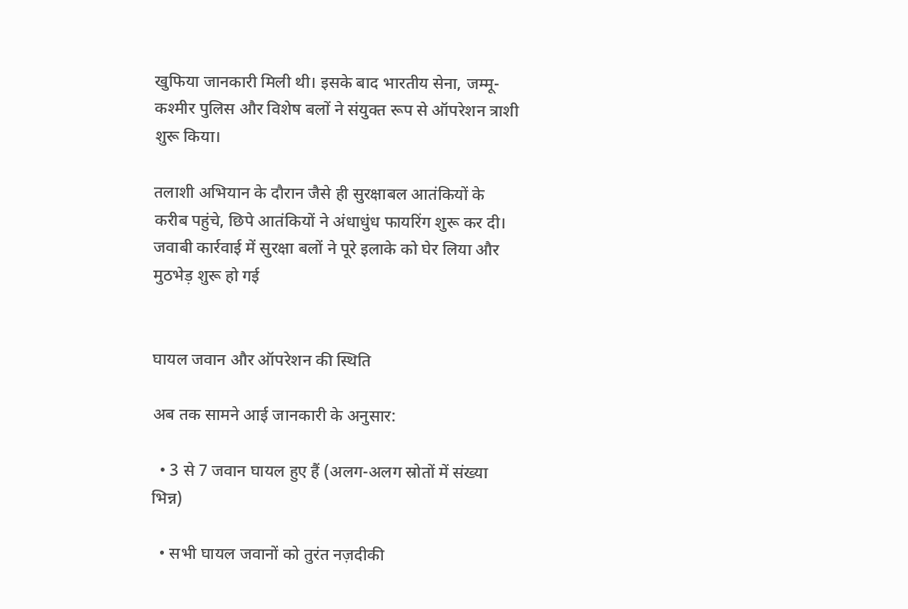खुफिया जानकारी मिली थी। इसके बाद भारतीय सेना, जम्मू-कश्मीर पुलिस और विशेष बलों ने संयुक्त रूप से ऑपरेशन त्राशी शुरू किया।

तलाशी अभियान के दौरान जैसे ही सुरक्षाबल आतंकियों के करीब पहुंचे, छिपे आतंकियों ने अंधाधुंध फायरिंग शुरू कर दी। जवाबी कार्रवाई में सुरक्षा बलों ने पूरे इलाके को घेर लिया और मुठभेड़ शुरू हो गई


घायल जवान और ऑपरेशन की स्थिति

अब तक सामने आई जानकारी के अनुसार:

  • 3 से 7 जवान घायल हुए हैं (अलग-अलग स्रोतों में संख्या भिन्न)

  • सभी घायल जवानों को तुरंत नज़दीकी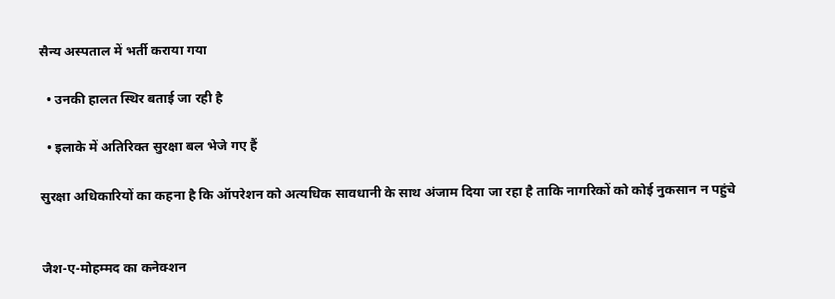सैन्य अस्पताल में भर्ती कराया गया

  • उनकी हालत स्थिर बताई जा रही है

  • इलाके में अतिरिक्त सुरक्षा बल भेजे गए हैं

सुरक्षा अधिकारियों का कहना है कि ऑपरेशन को अत्यधिक सावधानी के साथ अंजाम दिया जा रहा है ताकि नागरिकों को कोई नुकसान न पहुंचे


जैश-ए-मोहम्मद का कनेक्शन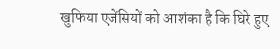खुफिया एजेंसियों को आशंका है कि घिरे हुए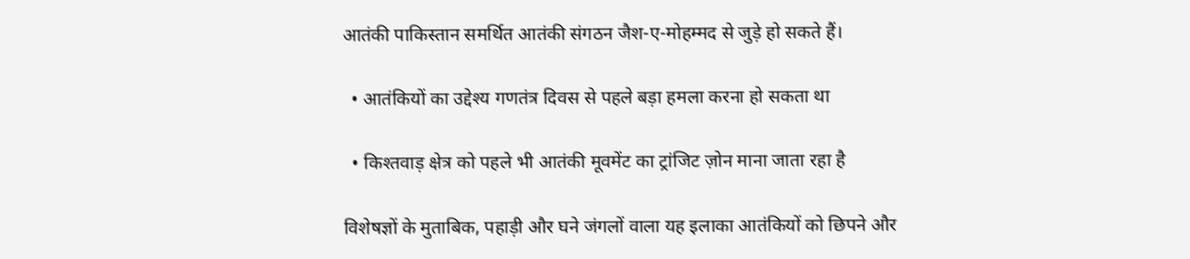आतंकी पाकिस्तान समर्थित आतंकी संगठन जैश-ए-मोहम्मद से जुड़े हो सकते हैं।

  • आतंकियों का उद्देश्य गणतंत्र दिवस से पहले बड़ा हमला करना हो सकता था

  • किश्तवाड़ क्षेत्र को पहले भी आतंकी मूवमेंट का ट्रांजिट ज़ोन माना जाता रहा है

विशेषज्ञों के मुताबिक, पहाड़ी और घने जंगलों वाला यह इलाका आतंकियों को छिपने और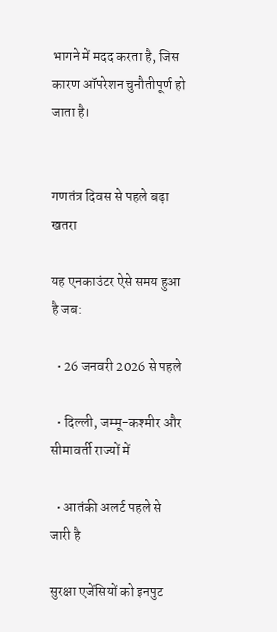भागने में मदद करता है, जिस कारण ऑपरेशन चुनौतीपूर्ण हो जाता है।


गणतंत्र दिवस से पहले बढ़ा खतरा

यह एनकाउंटर ऐसे समय हुआ है जब:

  • 26 जनवरी 2026 से पहले

  • दिल्ली, जम्मू-कश्मीर और सीमावर्ती राज्यों में

  • आतंकी अलर्ट पहले से जारी है

सुरक्षा एजेंसियों को इनपुट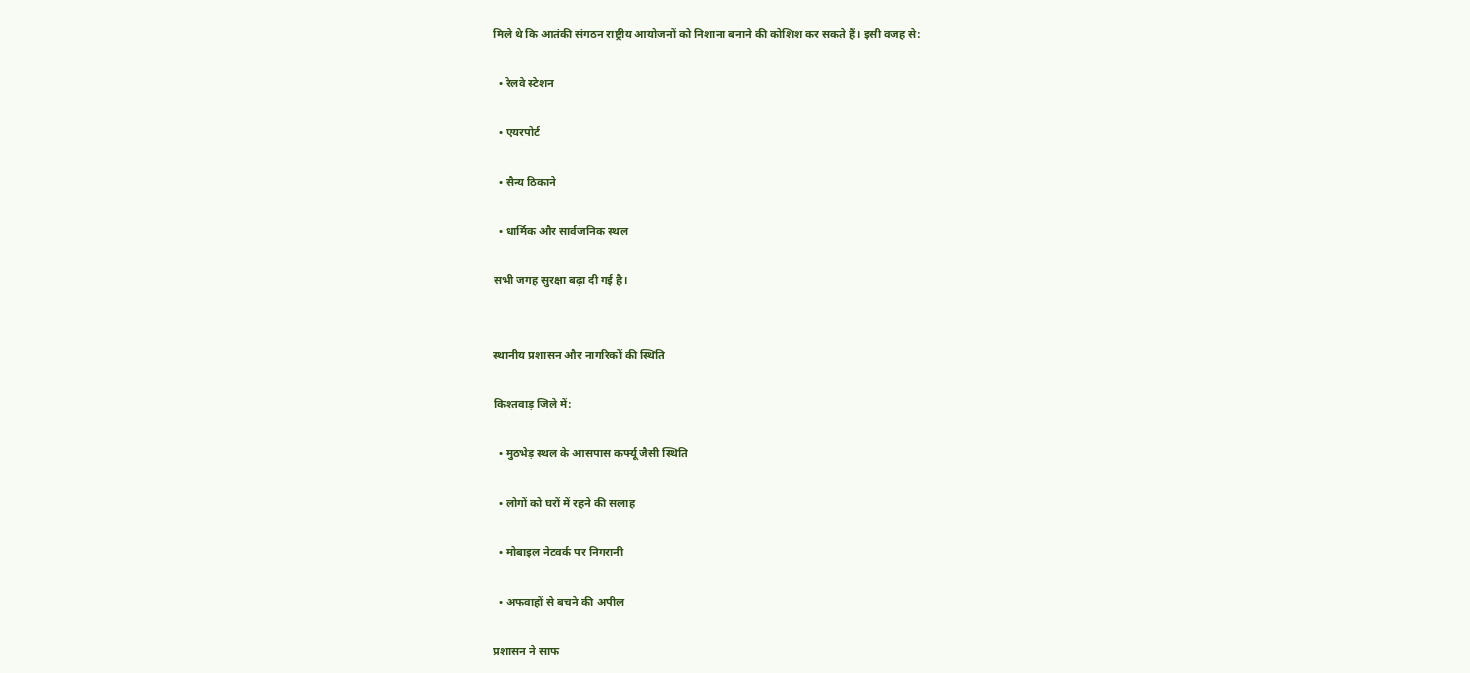मिले थे कि आतंकी संगठन राष्ट्रीय आयोजनों को निशाना बनाने की कोशिश कर सकते हैं। इसी वजह से:

  • रेलवे स्टेशन

  • एयरपोर्ट

  • सैन्य ठिकाने

  • धार्मिक और सार्वजनिक स्थल

सभी जगह सुरक्षा बढ़ा दी गई है।


स्थानीय प्रशासन और नागरिकों की स्थिति

किश्तवाड़ जिले में:

  • मुठभेड़ स्थल के आसपास कर्फ्यू जैसी स्थिति

  • लोगों को घरों में रहने की सलाह

  • मोबाइल नेटवर्क पर निगरानी

  • अफवाहों से बचने की अपील

प्रशासन ने साफ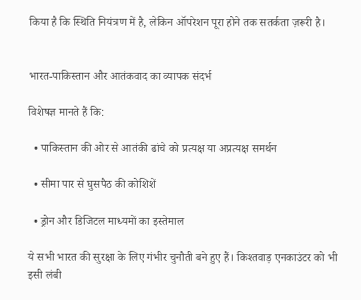किया है कि स्थिति नियंत्रण में है, लेकिन ऑपरेशन पूरा होने तक सतर्कता ज़रूरी है।


भारत-पाकिस्तान और आतंकवाद का व्यापक संदर्भ

विशेषज्ञ मानते हैं कि:

  • पाकिस्तान की ओर से आतंकी ढांचे को प्रत्यक्ष या अप्रत्यक्ष समर्थन

  • सीमा पार से घुसपैठ की कोशिशें

  • ड्रोन और डिजिटल माध्यमों का इस्तेमाल

ये सभी भारत की सुरक्षा के लिए गंभीर चुनौती बने हुए हैं। किश्तवाड़ एनकाउंटर को भी इसी लंबी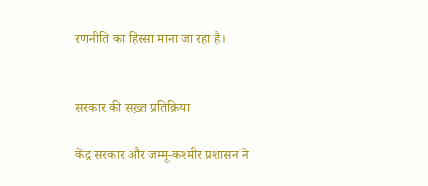रणनीति का हिस्सा माना जा रहा है।


सरकार की सख़्त प्रतिक्रिया

केंद्र सरकार और जम्मू-कश्मीर प्रशासन ने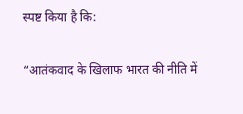स्पष्ट किया है कि:

“आतंकवाद के खिलाफ भारत की नीति में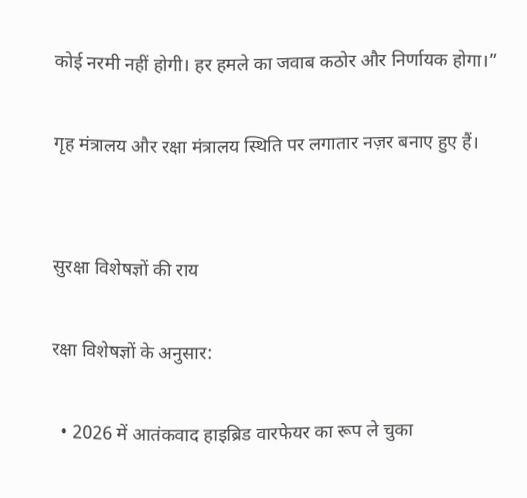कोई नरमी नहीं होगी। हर हमले का जवाब कठोर और निर्णायक होगा।”

गृह मंत्रालय और रक्षा मंत्रालय स्थिति पर लगातार नज़र बनाए हुए हैं।


सुरक्षा विशेषज्ञों की राय

रक्षा विशेषज्ञों के अनुसार:

  • 2026 में आतंकवाद हाइब्रिड वारफेयर का रूप ले चुका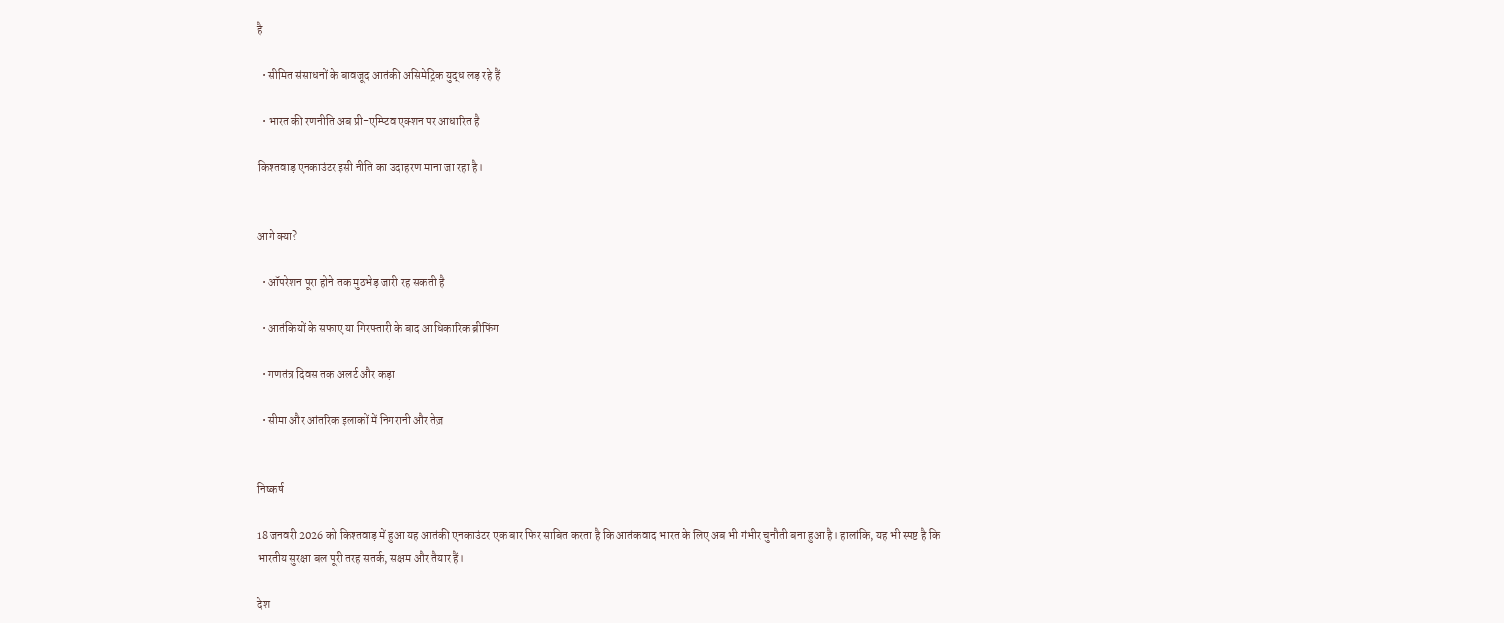है

  • सीमित संसाधनों के बावजूद आतंकी असिमेट्रिक युद्ध लड़ रहे हैं

  • भारत की रणनीति अब प्री-एम्प्टिव एक्शन पर आधारित है

किश्तवाड़ एनकाउंटर इसी नीति का उदाहरण माना जा रहा है।


आगे क्या?

  • ऑपरेशन पूरा होने तक मुठभेड़ जारी रह सकती है

  • आतंकियों के सफाए या गिरफ्तारी के बाद आधिकारिक ब्रीफिंग

  • गणतंत्र दिवस तक अलर्ट और कड़ा

  • सीमा और आंतरिक इलाकों में निगरानी और तेज़


निष्कर्ष

18 जनवरी 2026 को किश्तवाड़ में हुआ यह आतंकी एनकाउंटर एक बार फिर साबित करता है कि आतंकवाद भारत के लिए अब भी गंभीर चुनौती बना हुआ है। हालांकि, यह भी स्पष्ट है कि भारतीय सुरक्षा बल पूरी तरह सतर्क, सक्षम और तैयार हैं।

देश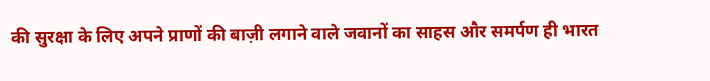की सुरक्षा के लिए अपने प्राणों की बाज़ी लगाने वाले जवानों का साहस और समर्पण ही भारत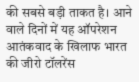की सबसे बड़ी ताकत है। आने वाले दिनों में यह ऑपरेशन आतंकवाद के खिलाफ भारत की जीरो टॉलरेंस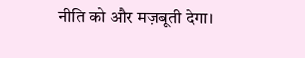नीति को और मज़बूती देगा।